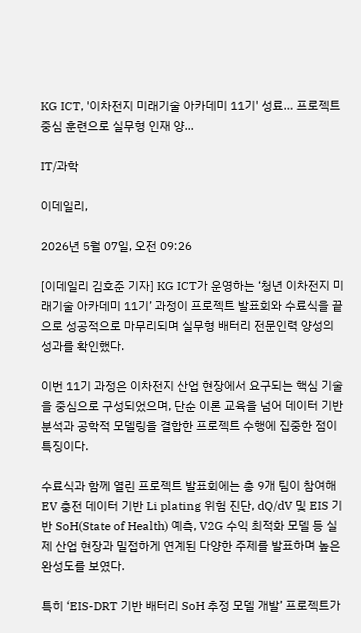KG ICT, '이차전지 미래기술 아카데미 11기' 성료… 프로젝트 중심 훈련으로 실무형 인재 양...

IT/과학

이데일리,

2026년 5월 07일, 오전 09:26

[이데일리 김호준 기자] KG ICT가 운영하는 ‘청년 이차전지 미래기술 아카데미 11기’ 과정이 프로젝트 발표회와 수료식을 끝으로 성공적으로 마무리되며 실무형 배터리 전문인력 양성의 성과를 확인했다.

이번 11기 과정은 이차전지 산업 현장에서 요구되는 핵심 기술을 중심으로 구성되었으며, 단순 이론 교육을 넘어 데이터 기반 분석과 공학적 모델링을 결합한 프로젝트 수행에 집중한 점이 특징이다.

수료식과 함께 열린 프로젝트 발표회에는 총 9개 팀이 참여해 EV 충전 데이터 기반 Li plating 위험 진단, dQ/dV 및 EIS 기반 SoH(State of Health) 예측, V2G 수익 최적화 모델 등 실제 산업 현장과 밀접하게 연계된 다양한 주제를 발표하며 높은 완성도를 보였다.

특히 ‘EIS-DRT 기반 배터리 SoH 추정 모델 개발’ 프로젝트가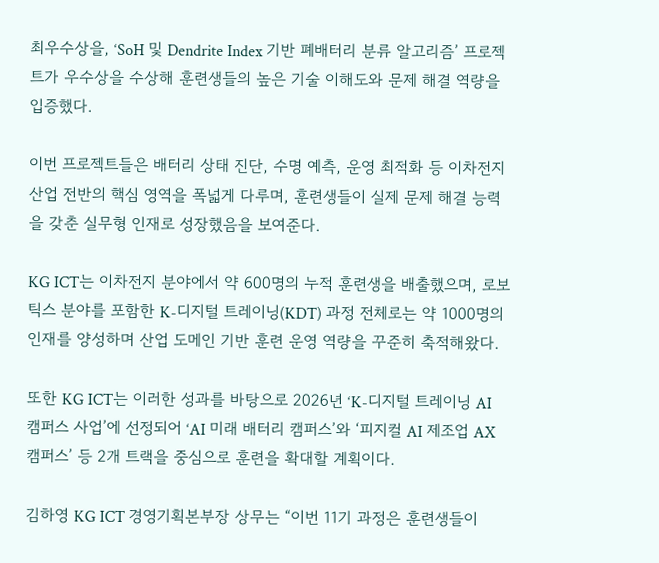최우수상을, ‘SoH 및 Dendrite Index 기반 폐배터리 분류 알고리즘’ 프로젝트가 우수상을 수상해 훈련생들의 높은 기술 이해도와 문제 해결 역량을 입증했다.

이번 프로젝트들은 배터리 상태 진단, 수명 예측, 운영 최적화 등 이차전지 산업 전반의 핵심 영역을 폭넓게 다루며, 훈련생들이 실제 문제 해결 능력을 갖춘 실무형 인재로 성장했음을 보여준다.

KG ICT는 이차전지 분야에서 약 600명의 누적 훈련생을 배출했으며, 로보틱스 분야를 포함한 K-디지털 트레이닝(KDT) 과정 전체로는 약 1000명의 인재를 양성하며 산업 도메인 기반 훈련 운영 역량을 꾸준히 축적해왔다.

또한 KG ICT는 이러한 성과를 바탕으로 2026년 ‘K-디지털 트레이닝 AI 캠퍼스 사업’에 선정되어 ‘AI 미래 배터리 캠퍼스’와 ‘피지컬 AI 제조업 AX 캠퍼스’ 등 2개 트랙을 중심으로 훈련을 확대할 계획이다.

김하영 KG ICT 경영기획본부장 상무는 “이번 11기 과정은 훈련생들이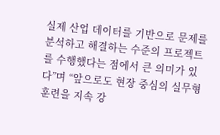실제 산업 데이터를 기반으로 문제를 분석하고 해결하는 수준의 프로젝트를 수행했다는 점에서 큰 의미가 있다”며 “앞으로도 현장 중심의 실무형 훈련을 지속 강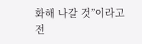화해 나갈 것”이라고 전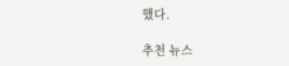했다.

추천 뉴스